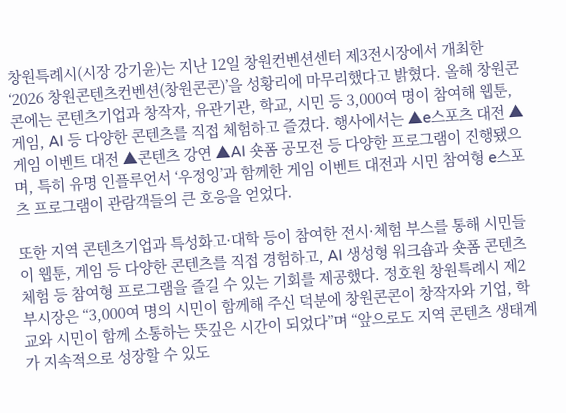창원특례시(시장 강기윤)는 지난 12일 창원컨벤션센터 제3전시장에서 개최한 ‘2026 창원콘텐츠컨벤션(창원콘콘)’을 성황리에 마무리했다고 밝혔다. 올해 창원콘콘에는 콘텐츠기업과 창작자, 유관기관, 학교, 시민 등 3,000여 명이 참여해 웹툰, 게임, AI 등 다양한 콘텐츠를 직접 체험하고 즐겼다. 행사에서는 ▲e스포츠 대전 ▲게임 이벤트 대전 ▲콘텐츠 강연 ▲AI 숏폼 공모전 등 다양한 프로그램이 진행됐으며, 특히 유명 인플루언서 ‘우정잉’과 함께한 게임 이벤트 대전과 시민 참여형 e스포츠 프로그램이 관람객들의 큰 호응을 얻었다.

또한 지역 콘텐츠기업과 특성화고·대학 등이 참여한 전시·체험 부스를 통해 시민들이 웹툰, 게임 등 다양한 콘텐츠를 직접 경험하고, AI 생성형 워크숍과 숏폼 콘텐츠 체험 등 참여형 프로그램을 즐길 수 있는 기회를 제공했다. 정호원 창원특례시 제2부시장은 “3,000여 명의 시민이 함께해 주신 덕분에 창원콘콘이 창작자와 기업, 학교와 시민이 함께 소통하는 뜻깊은 시간이 되었다”며 “앞으로도 지역 콘텐츠 생태계가 지속적으로 성장할 수 있도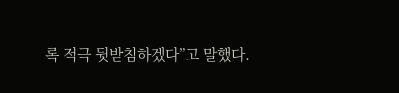록 적극 뒷받침하겠다”고 말했다.